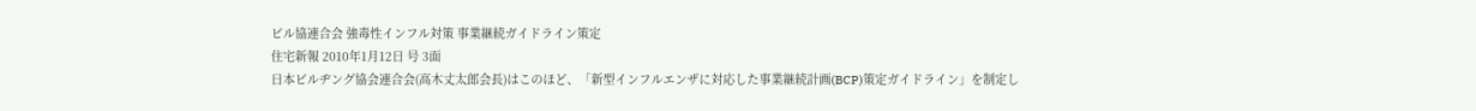ビル協連合会 強毒性インフル対策 事業継続ガイドライン策定
住宅新報 2010年1月12日 号 3面
日本ビルヂング協会連合会(高木丈太郎会長)はこのほど、「新型インフルエンザに対応した事業継続計画(BCP)策定ガイドライン」を制定し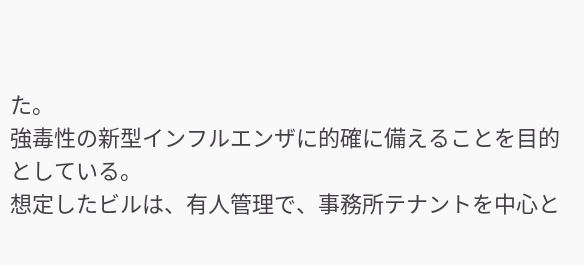た。
強毒性の新型インフルエンザに的確に備えることを目的としている。
想定したビルは、有人管理で、事務所テナントを中心と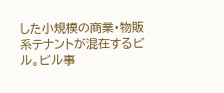した小規模の商業・物販系テナントが混在するビル。ビル事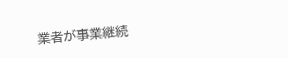業者が事業継続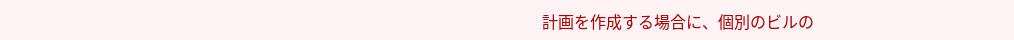計画を作成する場合に、個別のビルの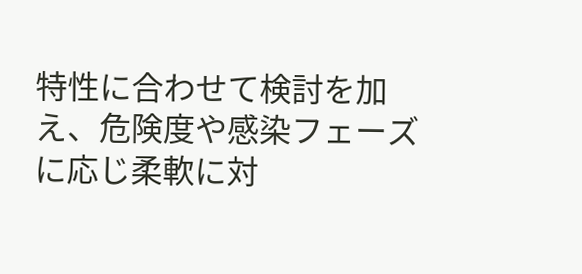特性に合わせて検討を加え、危険度や感染フェーズに応じ柔軟に対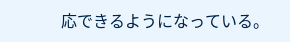応できるようになっている。